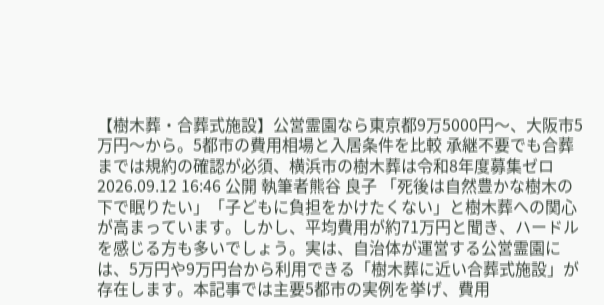【樹木葬・合葬式施設】公営霊園なら東京都9万5000円〜、大阪市5万円〜から。5都市の費用相場と入居条件を比較 承継不要でも合葬までは規約の確認が必須、横浜市の樹木葬は令和8年度募集ゼロ 2026.09.12 16:46 公開 執筆者熊谷 良子 「死後は自然豊かな樹木の下で眠りたい」「子どもに負担をかけたくない」と樹木葬への関心が高まっています。しかし、平均費用が約71万円と聞き、ハードルを感じる方も多いでしょう。実は、自治体が運営する公営霊園には、5万円や9万円台から利用できる「樹木葬に近い合葬式施設」が存在します。本記事では主要5都市の実例を挙げ、費用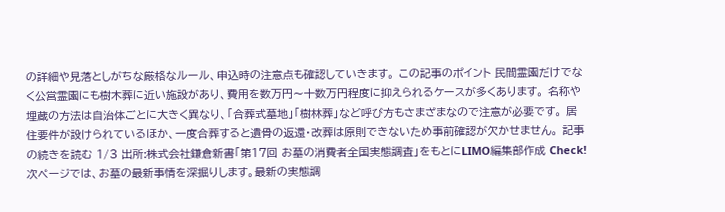の詳細や見落としがちな厳格なルール、申込時の注意点も確認していきます。 この記事のポイント 民間霊園だけでなく公営霊園にも樹木葬に近い施設があり、費用を数万円〜十数万円程度に抑えられるケースが多くあります。 名称や埋蔵の方法は自治体ごとに大きく異なり、「合葬式墓地」「樹林葬」など呼び方もさまざまなので注意が必要です。 居住要件が設けられているほか、一度合葬すると遺骨の返還・改葬は原則できないため事前確認が欠かせません。 記事の続きを読む 1/3 出所:株式会社鎌倉新書「第17回 お墓の消費者全国実態調査」をもとにLIMO編集部作成 Check! 次ページでは、お墓の最新事情を深掘りします。最新の実態調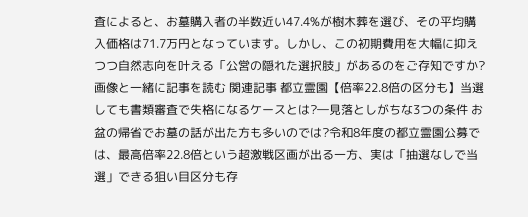査によると、お墓購入者の半数近い47.4%が樹木葬を選び、その平均購入価格は71.7万円となっています。しかし、この初期費用を大幅に抑えつつ自然志向を叶える「公営の隠れた選択肢」があるのをご存知ですか? 画像と一緒に記事を読む 関連記事 都立霊園【倍率22.8倍の区分も】当選しても書類審査で失格になるケースとは?―見落としがちな3つの条件 お盆の帰省でお墓の話が出た方も多いのでは?令和8年度の都立霊園公募では、最高倍率22.8倍という超激戦区画が出る一方、実は「抽選なしで当選」できる狙い目区分も存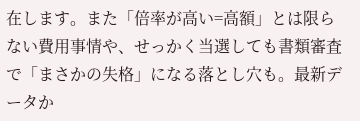在します。また「倍率が高い=高額」とは限らない費用事情や、せっかく当選しても書類審査で「まさかの失格」になる落とし穴も。最新データか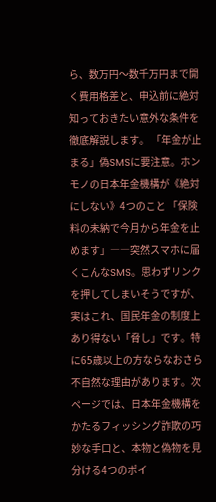ら、数万円〜数千万円まで開く費用格差と、申込前に絶対知っておきたい意外な条件を徹底解説します。 「年金が止まる」偽SMSに要注意。ホンモノの日本年金機構が《絶対にしない》4つのこと 「保険料の未納で今月から年金を止めます」――突然スマホに届くこんなSMS。思わずリンクを押してしまいそうですが、実はこれ、国民年金の制度上あり得ない「脅し」です。特に65歳以上の方ならなおさら不自然な理由があります。次ページでは、日本年金機構をかたるフィッシング詐欺の巧妙な手口と、本物と偽物を見分ける4つのポイ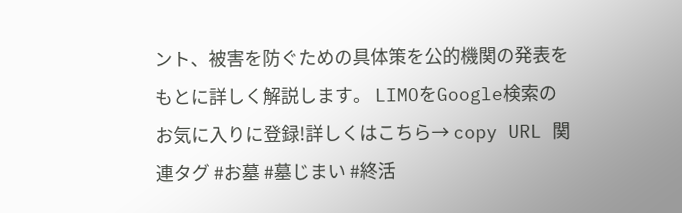ント、被害を防ぐための具体策を公的機関の発表をもとに詳しく解説します。 LIMOをGoogle検索のお気に入りに登録!詳しくはこちら→ copy URL 関連タグ #お墓 #墓じまい #終活